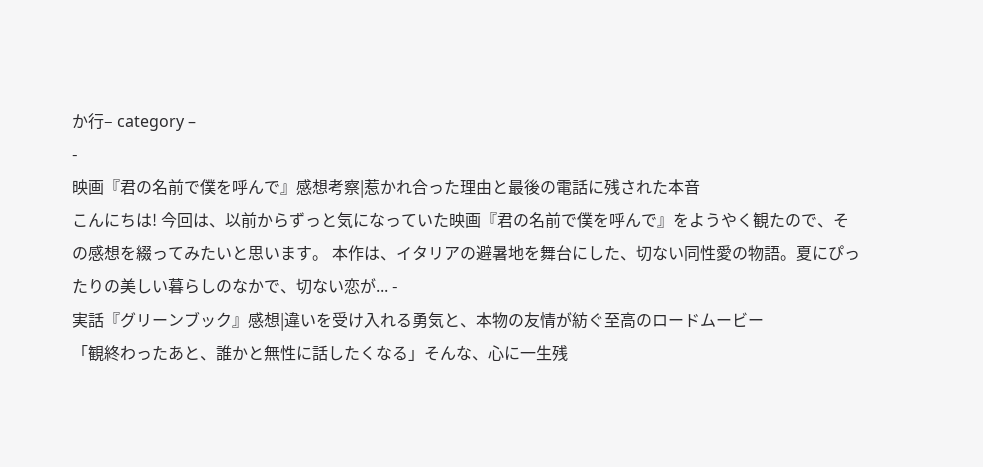か行– category –
-
映画『君の名前で僕を呼んで』感想考察|惹かれ合った理由と最後の電話に残された本音
こんにちは! 今回は、以前からずっと気になっていた映画『君の名前で僕を呼んで』をようやく観たので、その感想を綴ってみたいと思います。 本作は、イタリアの避暑地を舞台にした、切ない同性愛の物語。夏にぴったりの美しい暮らしのなかで、切ない恋が... -
実話『グリーンブック』感想|違いを受け入れる勇気と、本物の友情が紡ぐ至高のロードムービー
「観終わったあと、誰かと無性に話したくなる」そんな、心に一生残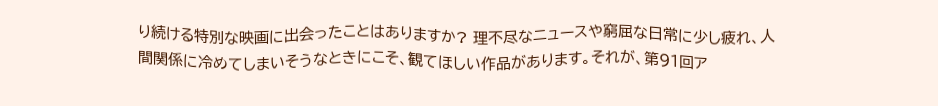り続ける特別な映画に出会ったことはありますか? 理不尽なニュースや窮屈な日常に少し疲れ、人間関係に冷めてしまいそうなときにこそ、観てほしい作品があります。それが、第91回ア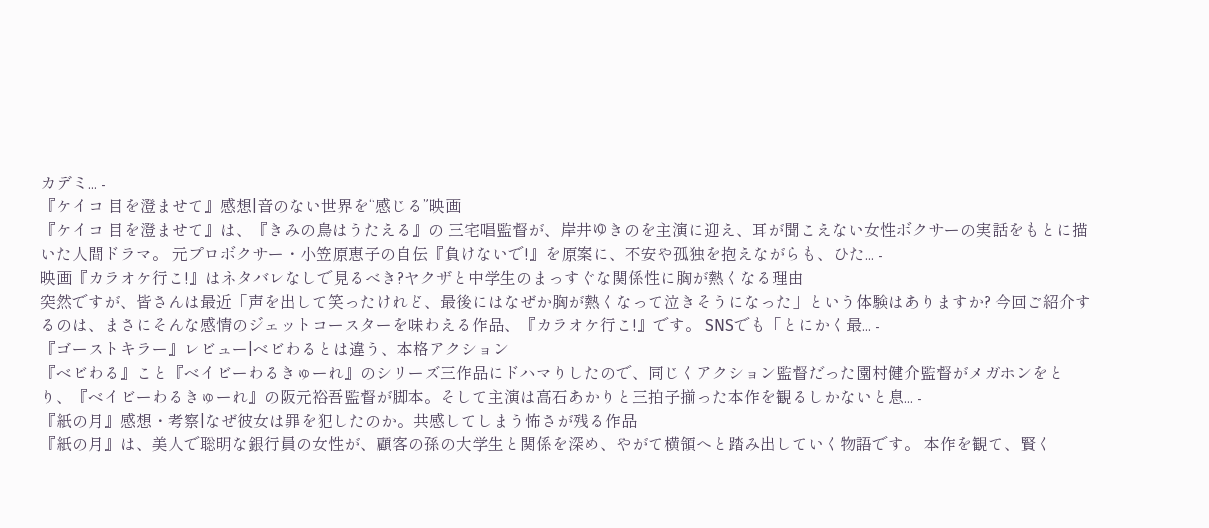カデミ... -
『ケイコ 目を澄ませて』感想|音のない世界を“感じる”映画
『ケイコ 目を澄ませて』は、『きみの鳥はうたえる』の 三宅唱監督が、岸井ゆきのを主演に迎え、耳が聞こえない女性ボクサーの実話をもとに描いた人間ドラマ。 元プロボクサー・小笠原恵子の自伝『負けないで!』を原案に、不安や孤独を抱えながらも、ひた... -
映画『カラオケ行こ!』はネタバレなしで見るべき?ヤクザと中学生のまっすぐな関係性に胸が熱くなる理由
突然ですが、皆さんは最近「声を出して笑ったけれど、最後にはなぜか胸が熱くなって泣きそうになった」という体験はありますか? 今回ご紹介するのは、まさにそんな感情のジェットコースターを味わえる作品、『カラオケ行こ!』です。 SNSでも「とにかく最... -
『ゴーストキラー』レビュー|ベビわるとは違う、本格アクション
『ベビわる』こと『ベイビーわるきゅーれ』のシリーズ三作品にドハマりしたので、同じくアクション監督だった園村健介監督がメガホンをとり、『ベイビーわるきゅーれ』の阪元裕吾監督が脚本。そして主演は高石あかりと三拍子揃った本作を観るしかないと息... -
『紙の月』感想・考察|なぜ彼女は罪を犯したのか。共感してしまう怖さが残る作品
『紙の月』は、美人で聡明な銀行員の女性が、顧客の孫の大学生と関係を深め、やがて横領へと踏み出していく物語です。 本作を観て、賢く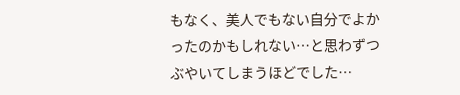もなく、美人でもない自分でよかったのかもしれない…と思わずつぶやいてしまうほどでした…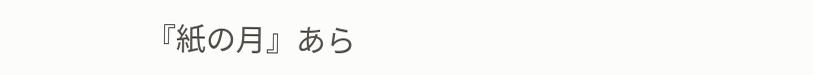『紙の月』あら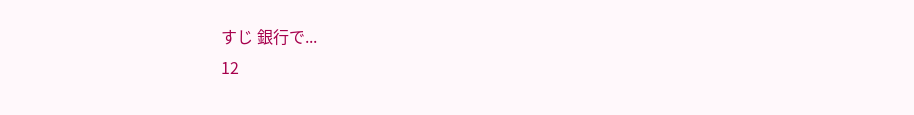すじ 銀行で...
12